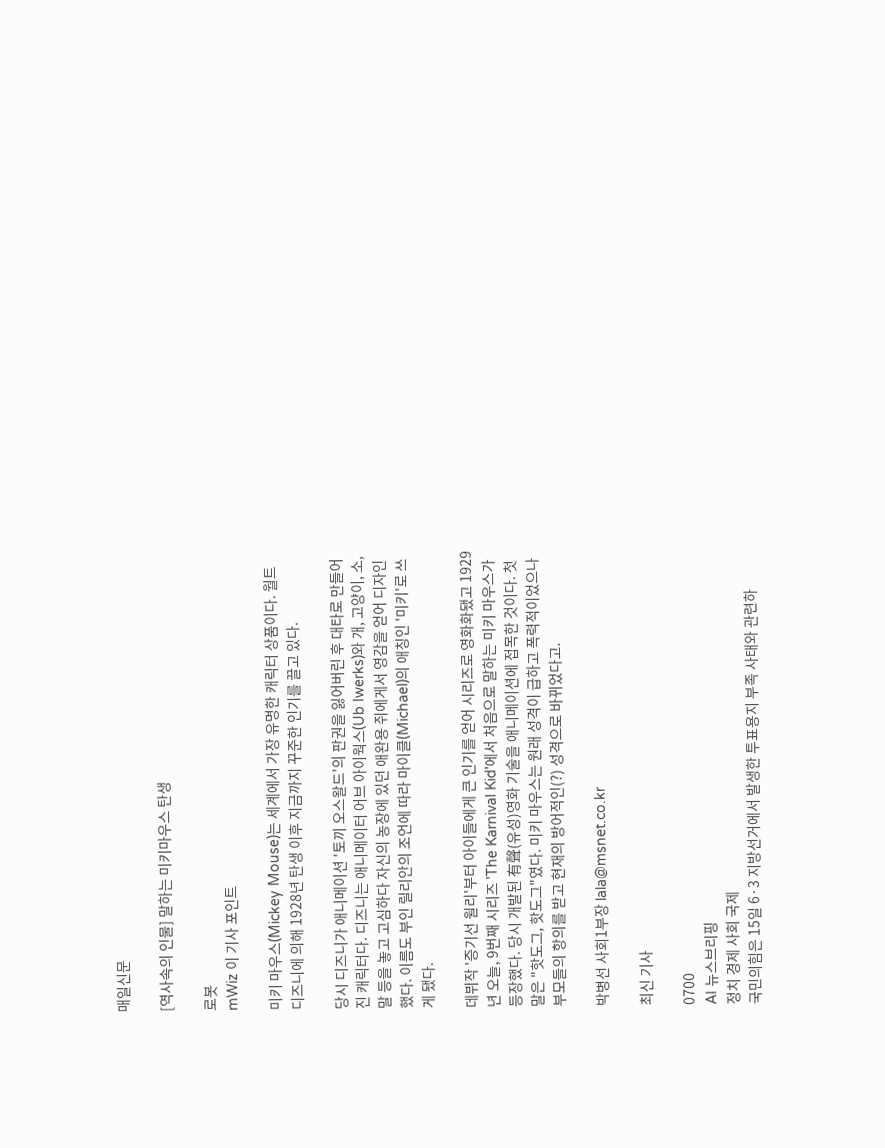매일신문

[역사속의 인물] 말하는 미키마우스 탄생

로봇
mWiz 이 기사 포인트

미키 마우스(Mickey Mouse)는 세계에서 가장 유명한 캐릭터 상품이다. 월트 디즈니에 의해 1928년 탄생 이후 지금까지 꾸준한 인기를 끌고 있다.

당시 디즈니가 애니메이션 '토끼 오스왈드'의 판권을 잃어버린 후 대타로 만들어진 캐릭터다. 디즈니는 애니메이터 어브 아이웍스(Ub Iwerks)와 개, 고양이, 소, 말 등을 놓고 고심하다 자신의 농장에 있던 애완용 쥐에게서 영감을 얻어 디자인했다. 이름도 부인 릴리안의 조언에 따라 마이클(Michael)의 애칭인 '미키'로 쓰게 됐다.

데뷔작 '증기선 윌리'부터 아이들에게 큰 인기를 얻어 시리즈로 영화화됐고 1929년 오늘, 9번째 시리즈 'The Karnival Kid'에서 처음으로 말하는 미키 마우스가 등장했다. 당시 개발된 有聲(유성)영화 기술을 애니메이션에 접목한 것이다. 첫 말은 "핫도그, 핫도그"였다. 미키 마우스는 원래 성격이 급하고 폭력적이었으나 부모들의 항의를 받고 현재의 방어적인(?) 성격으로 바뀌었다고.

박병선 사회1부장 lala@msnet.co.kr

최신 기사

0700
AI 뉴스브리핑
정치 경제 사회 국제
국민의힘은 15일 6·3 지방선거에서 발생한 투표용지 부족 사태와 관련하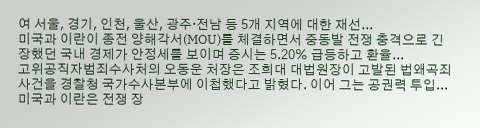여 서울, 경기, 인천, 울산, 광주·전남 등 5개 지역에 대한 재선...
미국과 이란이 종전 양해각서(MOU)를 체결하면서 중동발 전쟁 충격으로 긴장했던 국내 경제가 안정세를 보이며 증시는 5.20% 급등하고 환율...
고위공직자범죄수사처의 오동운 처장은 조희대 대법원장이 고발된 법왜곡죄 사건을 경찰청 국가수사본부에 이첩했다고 밝혔다. 이어 그는 공권력 투입...
미국과 이란은 전쟁 장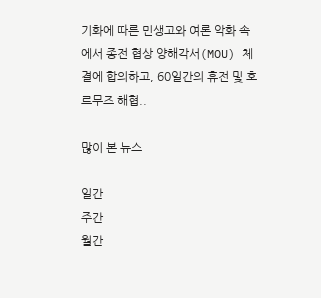기화에 따른 민생고와 여론 악화 속에서 종전 협상 양해각서(MOU) 체결에 합의하고, 60일간의 휴전 및 호르무즈 해협..

많이 본 뉴스

일간
주간
월간